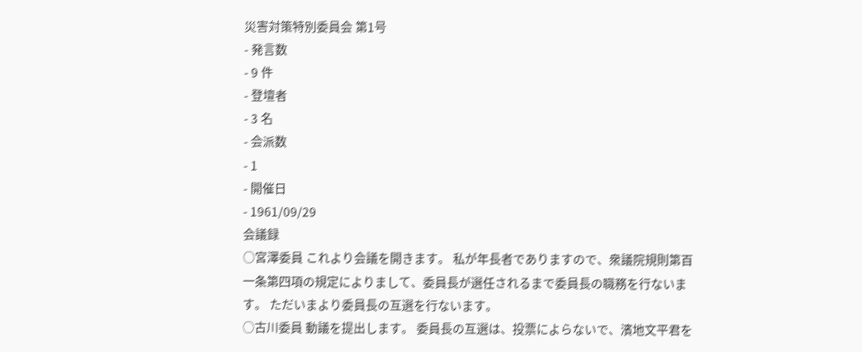災害対策特別委員会 第1号
- 発言数
- 9 件
- 登壇者
- 3 名
- 会派数
- 1
- 開催日
- 1961/09/29
会議録
○宮澤委員 これより会議を開きます。 私が年長者でありますので、衆議院規則第百一条第四項の規定によりまして、委員長が選任されるまで委員長の職務を行ないます。 ただいまより委員長の互選を行ないます。
○古川委員 動議を提出します。 委員長の互選は、投票によらないで、濱地文平君を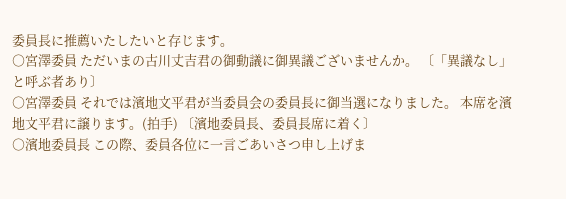委員長に推薦いたしたいと存じます。
○宮澤委員 ただいまの古川丈吉君の御動議に御異議ございませんか。 〔「異議なし」と呼ぶ者あり〕
○宮澤委員 それでは濱地文平君が当委員会の委員長に御当選になりました。 本席を濱地文平君に譲ります。(拍手) 〔濱地委員長、委員長席に着く〕
○濱地委員長 この際、委員各位に一言ごあいさつ申し上げま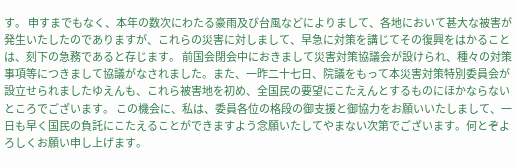す。 申すまでもなく、本年の数次にわたる豪雨及び台風などによりまして、各地において甚大な被害が発生いたしたのでありますが、これらの災害に対しまして、早急に対策を講じてその復興をはかることは、刻下の急務であると存じます。 前国会閉会中におきまして災害対策協議会が設けられ、種々の対策事項等につきまして協議がなされました。また、一昨二十七日、院議をもって本災害対策特別委員会が設立せられましたゆえんも、これら被害地を初め、全国民の要望にこたえんとするものにほかならないところでございます。 この機会に、私は、委員各位の格段の御支援と御協力をお願いいたしまして、一日も早く国民の負託にこたえることができますよう念願いたしてやまない次第でございます。何とぞよろしくお願い申し上げます。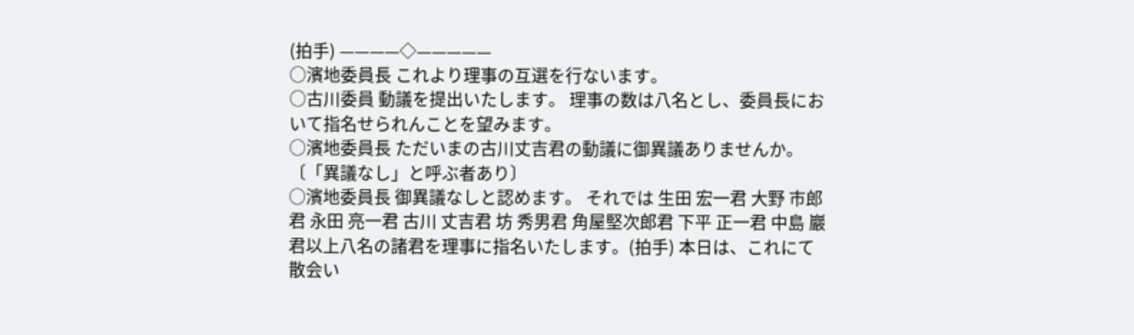(拍手) ————◇—————
○濱地委員長 これより理事の互選を行ないます。
○古川委員 動議を提出いたします。 理事の数は八名とし、委員長において指名せられんことを望みます。
○濱地委員長 ただいまの古川丈吉君の動議に御異議ありませんか。 〔「異議なし」と呼ぶ者あり〕
○濱地委員長 御異議なしと認めます。 それでは 生田 宏一君 大野 市郎君 永田 亮一君 古川 丈吉君 坊 秀男君 角屋堅次郎君 下平 正一君 中島 巖君以上八名の諸君を理事に指名いたします。(拍手) 本日は、これにて散会い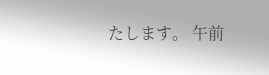たします。 午前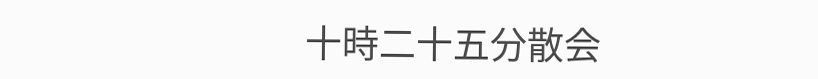十時二十五分散会